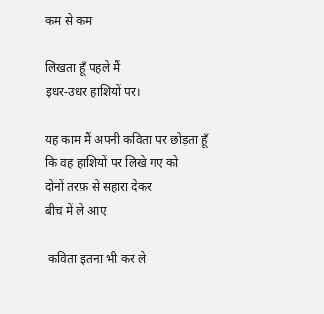कम से कम

लिखता हूँ पहले मैं
इधर-उधर हाशियों पर।

यह काम मैं अपनी कविता पर छोड़ता हूँ
कि वह हाशियों पर लिखे गए को
दोनों तरफ़ से सहारा देकर
बीच में ले आए

 कविता इतना भी कर ले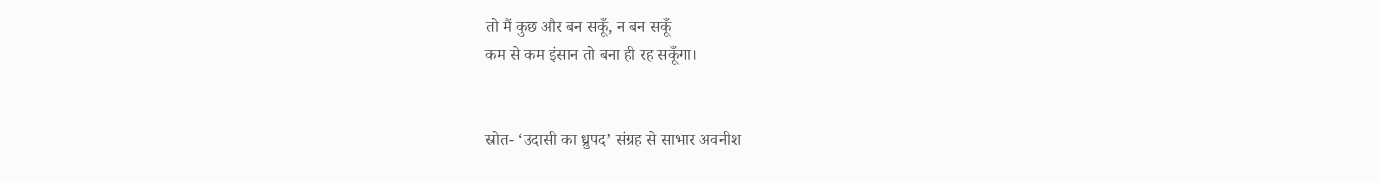तो मैं कुछ और बन सकूँ, न बन सकूँ
कम से कम इंसान तो बना ही रह सकूँगा।


स्रोत- ‘उदासी का ध्रुपद’ संग्रह से साभार अवनीश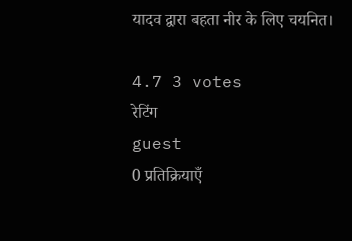यादव द्वारा बहता नीर के लिए चयनित।

4.7 3 votes
रेटिंग
guest
0 प्रतिक्रियाएँ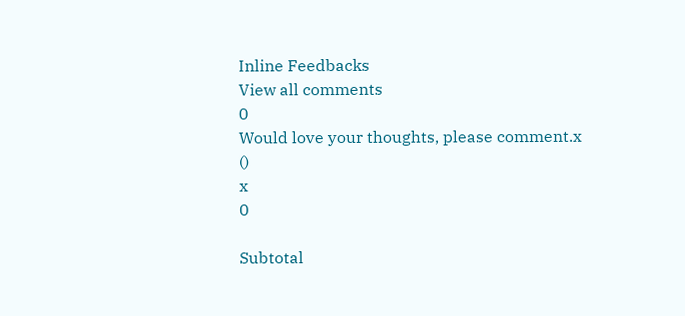Inline Feedbacks
View all comments
0
Would love your thoughts, please comment.x
()
x
0

Subtotal